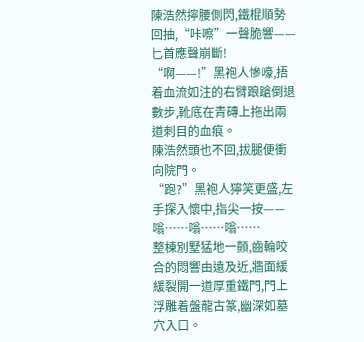陳浩然擰腰側閃,鐵棍順勢回抽,“咔嚓”一聲脆響——匕首應聲崩斷!
“啊——!”黑袍人慘嚎,捂着血流如注的右臂踉蹌倒退數步,靴底在青磚上拖出兩道刺目的血痕。
陳浩然頭也不回,拔腿便衝向院門。
“跑?”黑袍人獰笑更盛,左手探入懷中,指尖一按——
嗡……嗡……嗡……
整棟別墅猛地一顫,齒輪咬合的悶響由遠及近,牆面緩緩裂開一道厚重鐵門,門上浮雕着盤龍古篆,幽深如墓穴入口。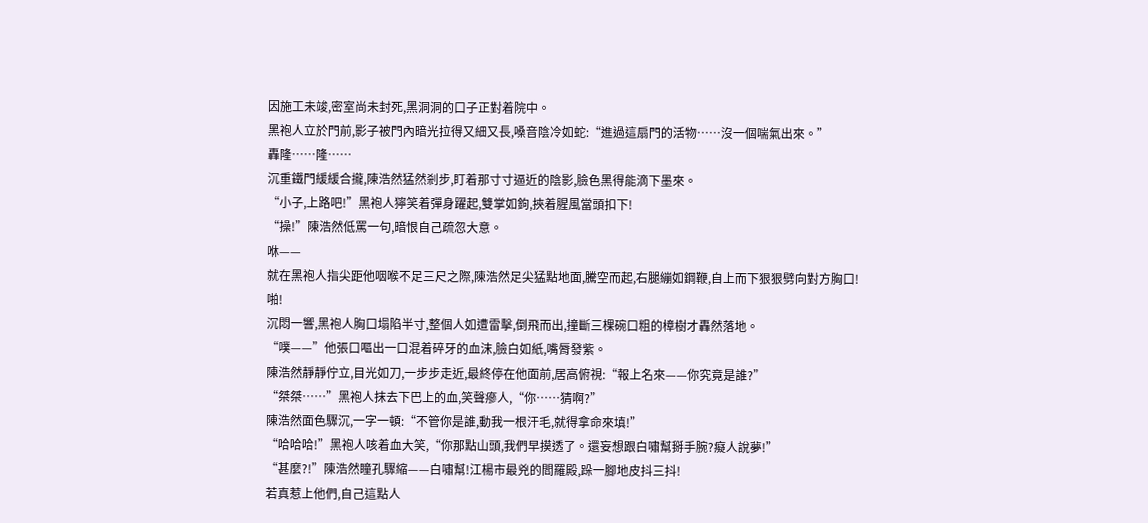因施工未竣,密室尚未封死,黑洞洞的口子正對着院中。
黑袍人立於門前,影子被門內暗光拉得又細又長,嗓音陰冷如蛇:“進過這扇門的活物……沒一個喘氣出來。”
轟隆……隆……
沉重鐵門緩緩合攏,陳浩然猛然剎步,盯着那寸寸逼近的陰影,臉色黑得能滴下墨來。
“小子,上路吧!”黑袍人獰笑着彈身躍起,雙掌如鉤,挾着腥風當頭扣下!
“操!”陳浩然低罵一句,暗恨自己疏忽大意。
咻——
就在黑袍人指尖距他咽喉不足三尺之際,陳浩然足尖猛點地面,騰空而起,右腿繃如鋼鞭,自上而下狠狠劈向對方胸口!
啪!
沉悶一響,黑袍人胸口塌陷半寸,整個人如遭雷擊,倒飛而出,撞斷三棵碗口粗的樟樹才轟然落地。
“噗——”他張口嘔出一口混着碎牙的血沫,臉白如紙,嘴脣發紫。
陳浩然靜靜佇立,目光如刀,一步步走近,最終停在他面前,居高俯視:“報上名來——你究竟是誰?”
“桀桀……”黑袍人抹去下巴上的血,笑聲瘮人,“你……猜啊?”
陳浩然面色驟沉,一字一頓:“不管你是誰,動我一根汗毛,就得拿命來填!”
“哈哈哈!”黑袍人咳着血大笑,“你那點山頭,我們早摸透了。還妄想跟白嘯幫掰手腕?癡人說夢!”
“甚麼?!”陳浩然瞳孔驟縮——白嘯幫!江楊市最兇的閻羅殿,跺一腳地皮抖三抖!
若真惹上他們,自己這點人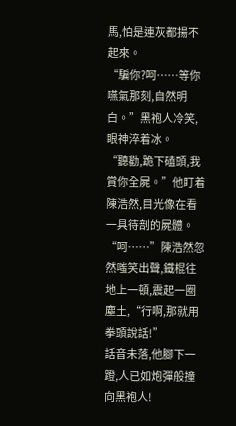馬,怕是連灰都揚不起來。
“騙你?呵……等你嚥氣那刻,自然明白。”黑袍人冷笑,眼神淬着冰。
“聽勸,跪下磕頭,我賞你全屍。”他盯着陳浩然,目光像在看一具待剖的屍體。
“呵……”陳浩然忽然嗤笑出聲,鐵棍往地上一頓,震起一圈塵土,“行啊,那就用拳頭說話!”
話音未落,他腳下一蹬,人已如炮彈般撞向黑袍人!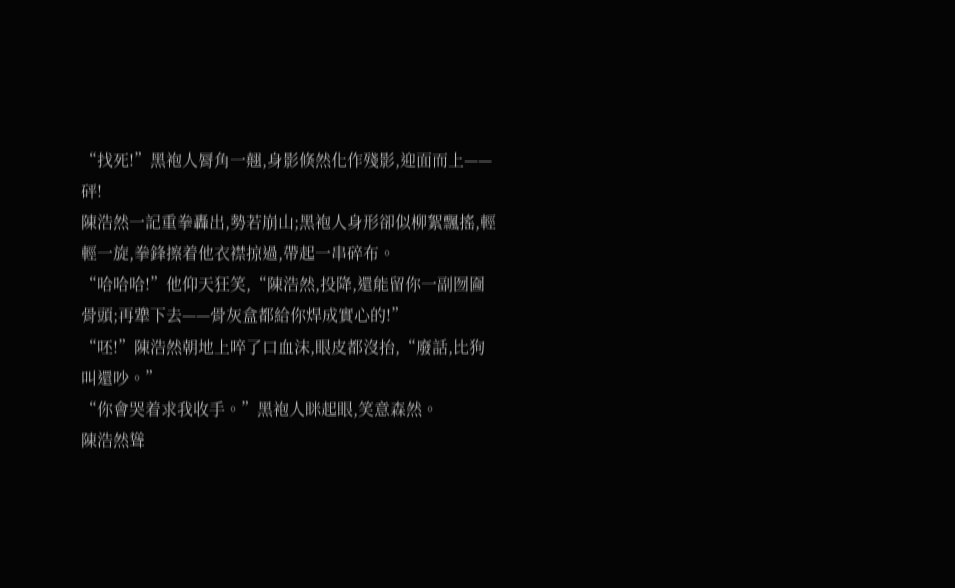“找死!”黑袍人脣角一翹,身影倏然化作殘影,迎面而上——
砰!
陳浩然一記重拳轟出,勢若崩山;黑袍人身形卻似柳絮飄搖,輕輕一旋,拳鋒擦着他衣襟掠過,帶起一串碎布。
“哈哈哈!”他仰天狂笑,“陳浩然,投降,還能留你一副囫圇骨頭;再犟下去——骨灰盒都給你焊成實心的!”
“呸!”陳浩然朝地上啐了口血沫,眼皮都沒抬,“廢話,比狗叫還吵。”
“你會哭着求我收手。”黑袍人眯起眼,笑意森然。
陳浩然聳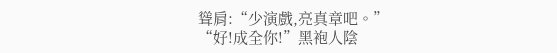聳肩:“少演戲,亮真章吧。”
“好!成全你!”黑袍人陰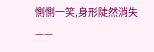惻惻一笑,身形陡然消失——